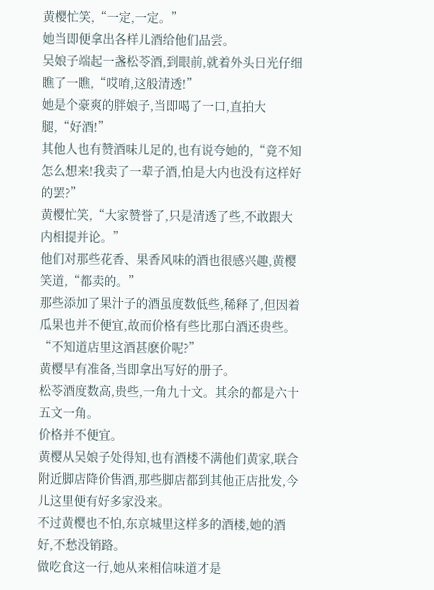黄樱忙笑,“一定,一定。”
她当即便拿出各样儿酒给他们品尝。
吴娘子端起一盏松苓酒,到眼前,就着外头日光仔细瞧了一瞧,“哎唷,这般清透!”
她是个豪爽的胖娘子,当即喝了一口,直拍大腿,“好酒!”
其他人也有赞酒味儿足的,也有说夸她的,“竟不知怎么想来!我卖了一辈子酒,怕是大内也没有这样好的罢?”
黄樱忙笑,“大家赞誉了,只是清透了些,不敢跟大内相提并论。”
他们对那些花香、果香风味的酒也很感兴趣,黄樱笑道,“都卖的。”
那些添加了果汁子的酒虽度数低些,稀释了,但因着瓜果也并不便宜,故而价格有些比那白酒还贵些。
“不知道店里这酒甚麽价呢?”
黄樱早有准备,当即拿出写好的册子。
松苓酒度数高,贵些,一角九十文。其余的都是六十五文一角。
价格并不便宜。
黄樱从吴娘子处得知,也有酒楼不满他们黄家,联合附近脚店降价售酒,那些脚店都到其他正店批发,今儿这里便有好多家没来。
不过黄樱也不怕,东京城里这样多的酒楼,她的酒好,不愁没销路。
做吃食这一行,她从来相信味道才是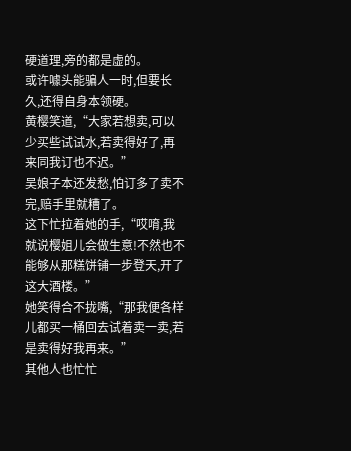硬道理,旁的都是虚的。
或许噱头能骗人一时,但要长久,还得自身本领硬。
黄樱笑道,“大家若想卖,可以少买些试试水,若卖得好了,再来同我订也不迟。”
吴娘子本还发愁,怕订多了卖不完,赔手里就糟了。
这下忙拉着她的手,“哎唷,我就说樱姐儿会做生意!不然也不能够从那糕饼铺一步登天,开了这大酒楼。”
她笑得合不拢嘴,“那我便各样儿都买一桶回去试着卖一卖,若是卖得好我再来。”
其他人也忙忙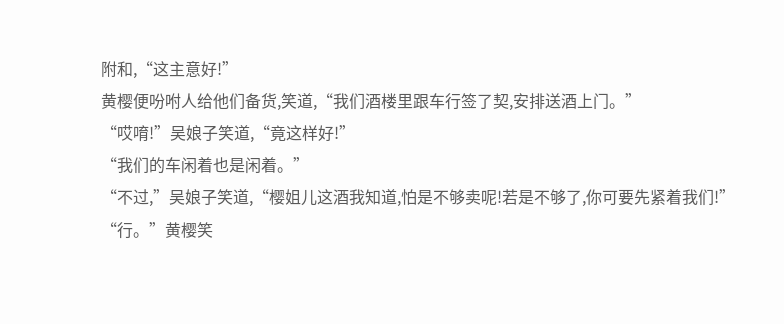附和,“这主意好!”
黄樱便吩咐人给他们备货,笑道,“我们酒楼里跟车行签了契,安排送酒上门。”
“哎唷!”吴娘子笑道,“竟这样好!”
“我们的车闲着也是闲着。”
“不过,”吴娘子笑道,“樱姐儿这酒我知道,怕是不够卖呢!若是不够了,你可要先紧着我们!”
“行。”黄樱笑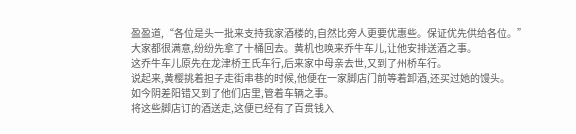盈盈道,“各位是头一批来支持我家酒楼的,自然比旁人更要优惠些。保证优先供给各位。”
大家都很满意,纷纷先拿了十桶回去。黄机也唤来乔牛车儿,让他安排送酒之事。
这乔牛车儿原先在龙津桥王氏车行,后来家中母亲去世,又到了州桥车行。
说起来,黄樱挑着担子走街串巷的时候,他便在一家脚店门前等着卸酒,还买过她的馒头。
如今阴差阳错又到了他们店里,管着车辆之事。
将这些脚店订的酒送走,这便已经有了百贯钱入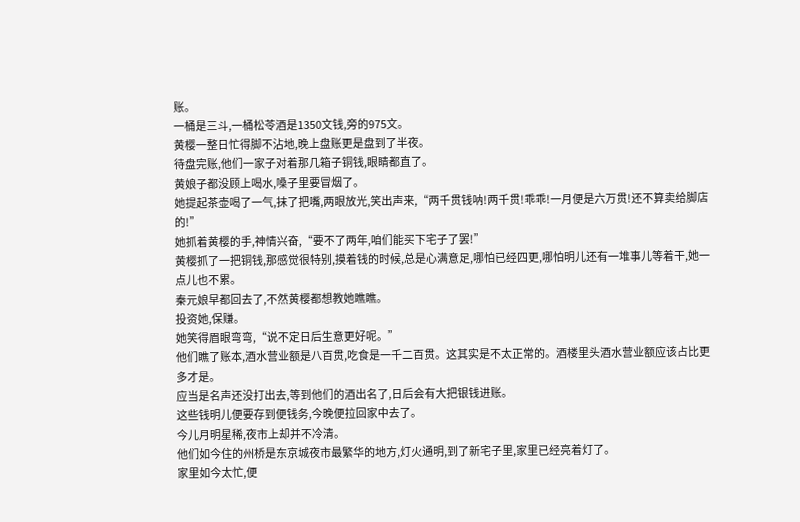账。
一桶是三斗,一桶松苓酒是1350文钱,旁的975文。
黄樱一整日忙得脚不沾地,晚上盘账更是盘到了半夜。
待盘完账,他们一家子对着那几箱子铜钱,眼睛都直了。
黄娘子都没顾上喝水,嗓子里要冒烟了。
她提起茶壶喝了一气,抹了把嘴,两眼放光,笑出声来,“两千贯钱呐!两千贯!乖乖!一月便是六万贯!还不算卖给脚店的!”
她抓着黄樱的手,神情兴奋,“要不了两年,咱们能买下宅子了罢!”
黄樱抓了一把铜钱,那感觉很特别,摸着钱的时候,总是心满意足,哪怕已经四更,哪怕明儿还有一堆事儿等着干,她一点儿也不累。
秦元娘早都回去了,不然黄樱都想教她瞧瞧。
投资她,保赚。
她笑得眉眼弯弯,“说不定日后生意更好呢。”
他们瞧了账本,酒水营业额是八百贯,吃食是一千二百贯。这其实是不太正常的。酒楼里头酒水营业额应该占比更多才是。
应当是名声还没打出去,等到他们的酒出名了,日后会有大把银钱进账。
这些钱明儿便要存到便钱务,今晚便拉回家中去了。
今儿月明星稀,夜市上却并不冷清。
他们如今住的州桥是东京城夜市最繁华的地方,灯火通明,到了新宅子里,家里已经亮着灯了。
家里如今太忙,便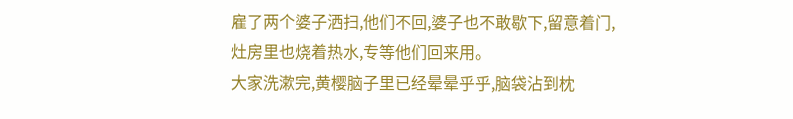雇了两个婆子洒扫,他们不回,婆子也不敢歇下,留意着门,灶房里也烧着热水,专等他们回来用。
大家洗漱完,黄樱脑子里已经晕晕乎乎,脑袋沾到枕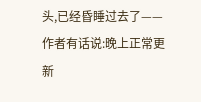头,已经昏睡过去了——
作者有话说:晚上正常更新